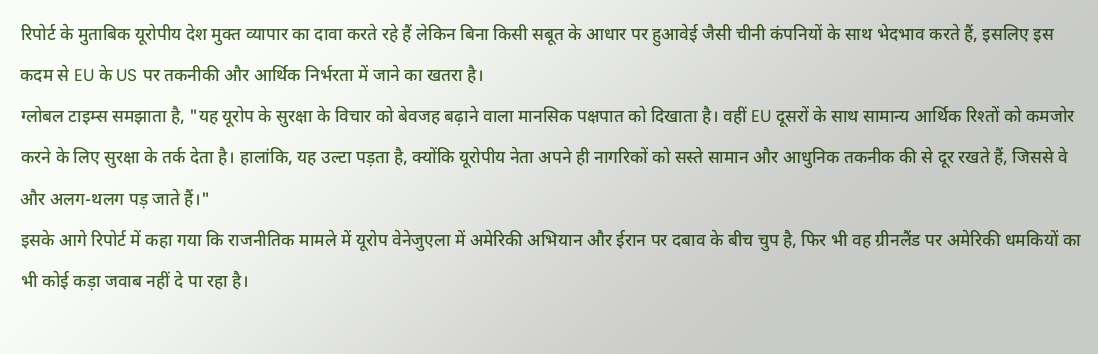रिपोर्ट के मुताबिक यूरोपीय देश मुक्त व्यापार का दावा करते रहे हैं लेकिन बिना किसी सबूत के आधार पर हुआवेई जैसी चीनी कंपनियों के साथ भेदभाव करते हैं, इसलिए इस कदम से EU के US पर तकनीकी और आर्थिक निर्भरता में जाने का खतरा है।
ग्लोबल टाइम्स समझाता है, "यह यूरोप के सुरक्षा के विचार को बेवजह बढ़ाने वाला मानसिक पक्षपात को दिखाता है। वहीं EU दूसरों के साथ सामान्य आर्थिक रिश्तों को कमजोर करने के लिए सुरक्षा के तर्क देता है। हालांकि, यह उल्टा पड़ता है, क्योंकि यूरोपीय नेता अपने ही नागरिकों को सस्ते सामान और आधुनिक तकनीक की से दूर रखते हैं, जिससे वे और अलग-थलग पड़ जाते हैं।"
इसके आगे रिपोर्ट में कहा गया कि राजनीतिक मामले में यूरोप वेनेजुएला में अमेरिकी अभियान और ईरान पर दबाव के बीच चुप है, फिर भी वह ग्रीनलैंड पर अमेरिकी धमकियों का भी कोई कड़ा जवाब नहीं दे पा रहा है।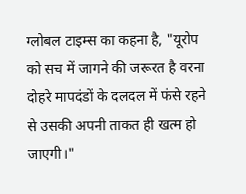ग्लोबल टाइम्स का कहना है, "यूरोप को सच में जागने की जरूरत है वरना दोहरे मापदंडों के दलदल में फंसे रहने से उसकी अपनी ताकत ही खत्म हो जाएगी।"